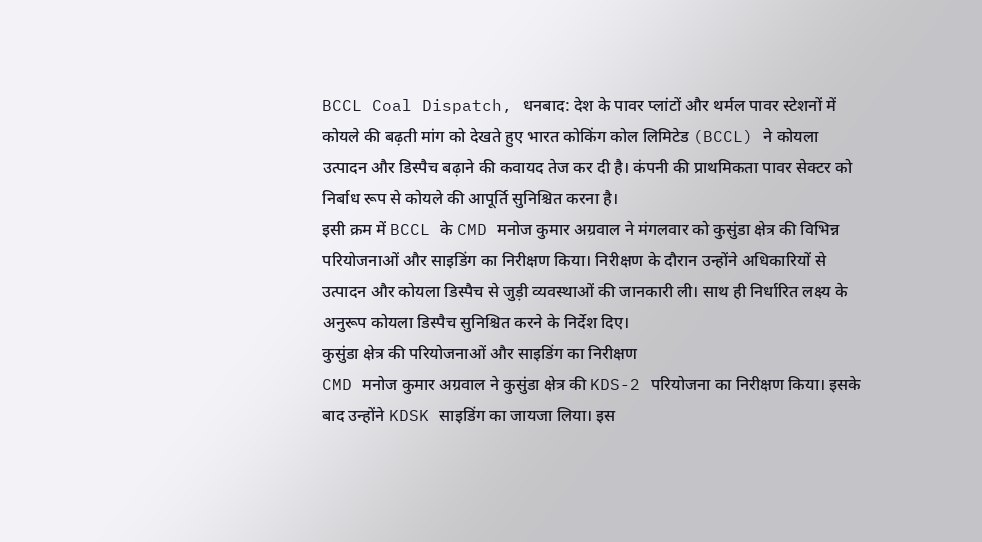BCCL Coal Dispatch, धनबाद: देश के पावर प्लांटों और थर्मल पावर स्टेशनों में कोयले की बढ़ती मांग को देखते हुए भारत कोकिंग कोल लिमिटेड (BCCL) ने कोयला उत्पादन और डिस्पैच बढ़ाने की कवायद तेज कर दी है। कंपनी की प्राथमिकता पावर सेक्टर को निर्बाध रूप से कोयले की आपूर्ति सुनिश्चित करना है।
इसी क्रम में BCCL के CMD मनोज कुमार अग्रवाल ने मंगलवार को कुसुंडा क्षेत्र की विभिन्न परियोजनाओं और साइडिंग का निरीक्षण किया। निरीक्षण के दौरान उन्होंने अधिकारियों से उत्पादन और कोयला डिस्पैच से जुड़ी व्यवस्थाओं की जानकारी ली। साथ ही निर्धारित लक्ष्य के अनुरूप कोयला डिस्पैच सुनिश्चित करने के निर्देश दिए।
कुसुंडा क्षेत्र की परियोजनाओं और साइडिंग का निरीक्षण
CMD मनोज कुमार अग्रवाल ने कुसुंडा क्षेत्र की KDS-2 परियोजना का निरीक्षण किया। इसके बाद उन्होंने KDSK साइडिंग का जायजा लिया। इस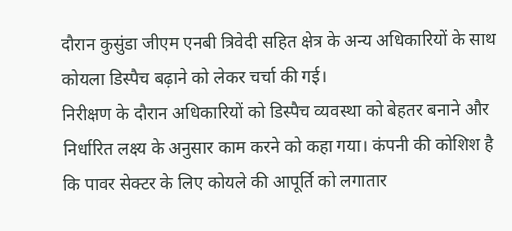दौरान कुसुंडा जीएम एनबी त्रिवेदी सहित क्षेत्र के अन्य अधिकारियों के साथ कोयला डिस्पैच बढ़ाने को लेकर चर्चा की गई।
निरीक्षण के दौरान अधिकारियों को डिस्पैच व्यवस्था को बेहतर बनाने और निर्धारित लक्ष्य के अनुसार काम करने को कहा गया। कंपनी की कोशिश है कि पावर सेक्टर के लिए कोयले की आपूर्ति को लगातार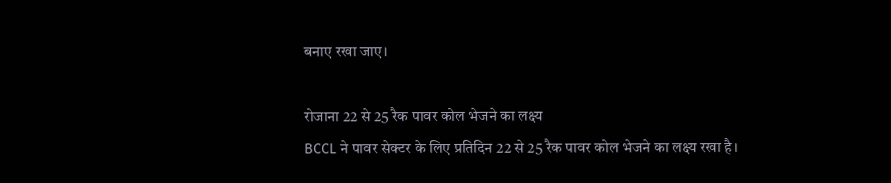बनाए रखा जाए।

रोजाना 22 से 25 रैक पावर कोल भेजने का लक्ष्य
BCCL ने पावर सेक्टर के लिए प्रतिदिन 22 से 25 रैक पावर कोल भेजने का लक्ष्य रखा है।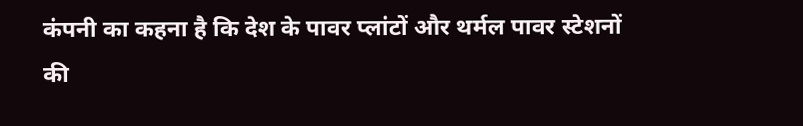कंपनी का कहना है कि देश के पावर प्लांटों और थर्मल पावर स्टेशनों की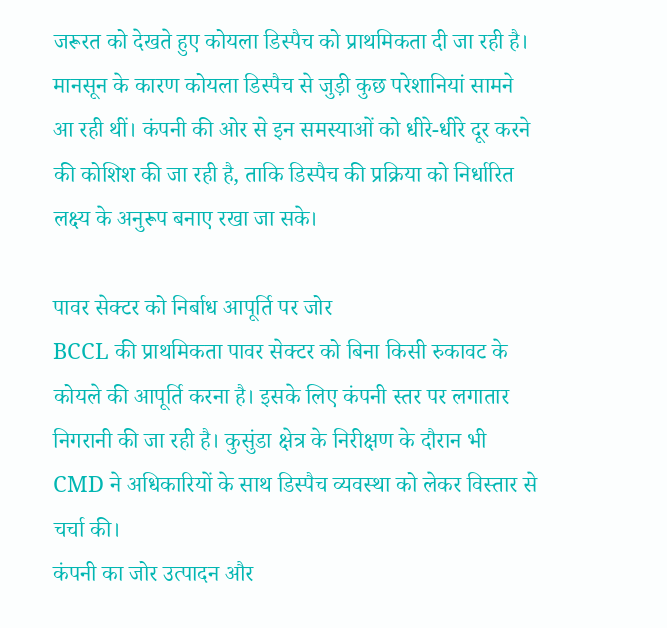जरूरत को देखते हुए कोयला डिस्पैच को प्राथमिकता दी जा रही है।
मानसून के कारण कोयला डिस्पैच से जुड़ी कुछ परेशानियां सामने आ रही थीं। कंपनी की ओर से इन समस्याओं को धीरे-धीरे दूर करने की कोशिश की जा रही है, ताकि डिस्पैच की प्रक्रिया को निर्धारित लक्ष्य के अनुरूप बनाए रखा जा सके।

पावर सेक्टर को निर्बाध आपूर्ति पर जोर
BCCL की प्राथमिकता पावर सेक्टर को बिना किसी रुकावट के कोयले की आपूर्ति करना है। इसके लिए कंपनी स्तर पर लगातार निगरानी की जा रही है। कुसुंडा क्षेत्र के निरीक्षण के दौरान भी CMD ने अधिकारियों के साथ डिस्पैच व्यवस्था को लेकर विस्तार से चर्चा की।
कंपनी का जोर उत्पादन और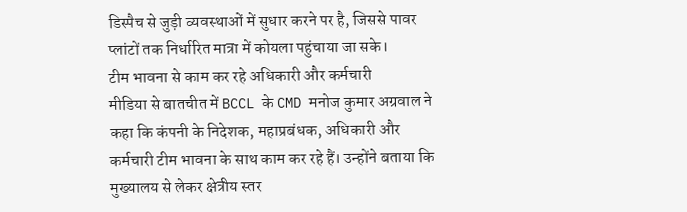डिस्पैच से जुड़ी व्यवस्थाओं में सुधार करने पर है, जिससे पावर प्लांटों तक निर्धारित मात्रा में कोयला पहुंचाया जा सके।
टीम भावना से काम कर रहे अधिकारी और कर्मचारी
मीडिया से बातचीत में BCCL के CMD मनोज कुमार अग्रवाल ने कहा कि कंपनी के निदेशक, महाप्रबंधक, अधिकारी और कर्मचारी टीम भावना के साथ काम कर रहे हैं। उन्होंने बताया कि मुख्यालय से लेकर क्षेत्रीय स्तर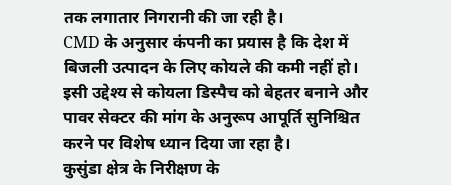तक लगातार निगरानी की जा रही है।
CMD के अनुसार कंपनी का प्रयास है कि देश में बिजली उत्पादन के लिए कोयले की कमी नहीं हो। इसी उद्देश्य से कोयला डिस्पैच को बेहतर बनाने और पावर सेक्टर की मांग के अनुरूप आपूर्ति सुनिश्चित करने पर विशेष ध्यान दिया जा रहा है।
कुसुंडा क्षेत्र के निरीक्षण के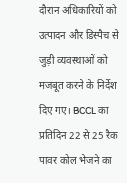दौरान अधिकारियों को उत्पादन और डिस्पैच से जुड़ी व्यवस्थाओं को मजबूत करने के निर्देश दिए गए। BCCL का प्रतिदिन 22 से 25 रैक पावर कोल भेजने का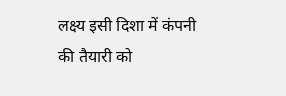लक्ष्य इसी दिशा में कंपनी की तैयारी को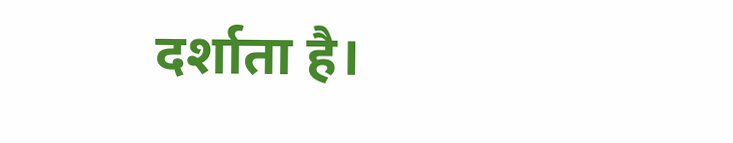दर्शाता है।